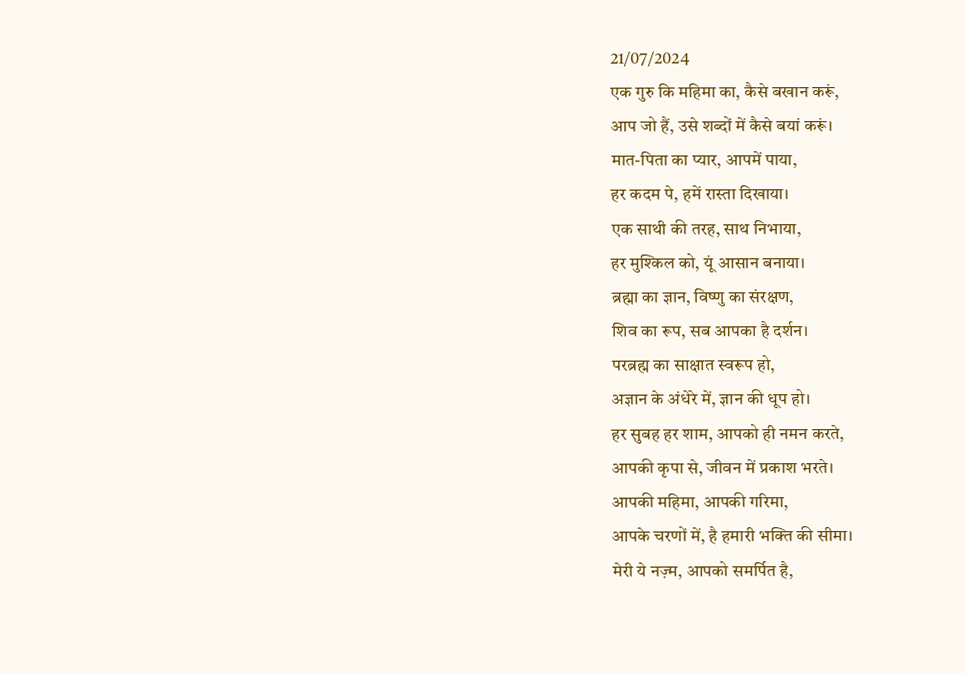21/07/2024
एक गुरु कि महिमा का, कैसे बखान करूं,
आप जो हैं, उसे शब्दों में कैसे बयां करूं।
मात-पिता का प्यार, आपमें पाया,
हर कदम पे, हमें रास्ता दिखाया।
एक साथी की तरह, साथ निभाया,
हर मुश्किल को, यूं आसान बनाया।
ब्रह्मा का ज्ञान, विष्णु का संरक्षण,
शिव का रूप, सब आपका है दर्शन।
परब्रह्म का साक्षात स्वरूप हो,
अज्ञान के अंधेरे में, ज्ञान की धूप हो।
हर सुबह हर शाम, आपको ही नमन करते,
आपकी कृपा से, जीवन में प्रकाश भरते।
आपकी महिमा, आपकी गरिमा,
आपके चरणों में, है हमारी भक्ति की सीमा।
मेरी ये नज़्म, आपको समर्पित है,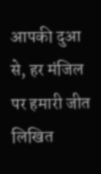आपकी दुआ से, हर मंजिल पर हमारी जीत लिखित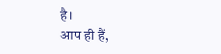है।
आप ही हैं,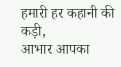हमारी हर कहानी की कड़ी,
आभार आपका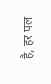है, हर पल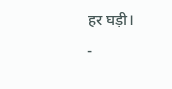हर घड़ी।
-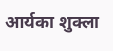आर्यका शुक्ला